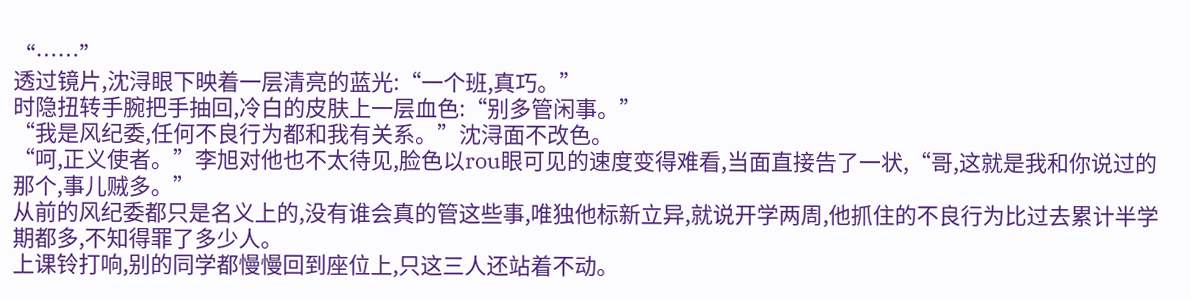“……”
透过镜片,沈浔眼下映着一层清亮的蓝光:“一个班,真巧。”
时隐扭转手腕把手抽回,冷白的皮肤上一层血色:“别多管闲事。”
“我是风纪委,任何不良行为都和我有关系。”沈浔面不改色。
“呵,正义使者。”李旭对他也不太待见,脸色以rou眼可见的速度变得难看,当面直接告了一状,“哥,这就是我和你说过的那个,事儿贼多。”
从前的风纪委都只是名义上的,没有谁会真的管这些事,唯独他标新立异,就说开学两周,他抓住的不良行为比过去累计半学期都多,不知得罪了多少人。
上课铃打响,别的同学都慢慢回到座位上,只这三人还站着不动。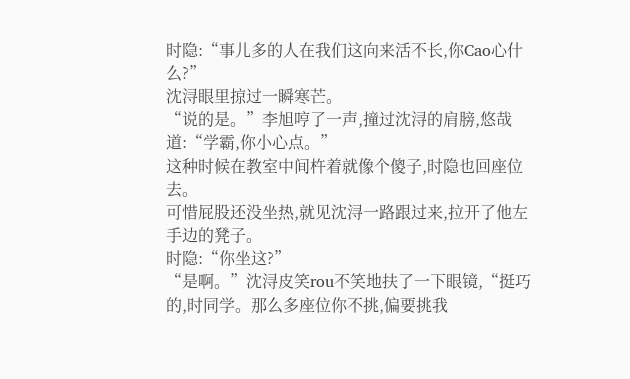时隐:“事儿多的人在我们这向来活不长,你Cao心什么?”
沈浔眼里掠过一瞬寒芒。
“说的是。”李旭哼了一声,撞过沈浔的肩膀,悠哉道:“学霸,你小心点。”
这种时候在教室中间杵着就像个傻子,时隐也回座位去。
可惜屁股还没坐热,就见沈浔一路跟过来,拉开了他左手边的凳子。
时隐:“你坐这?”
“是啊。”沈浔皮笑rou不笑地扶了一下眼镜,“挺巧的,时同学。那么多座位你不挑,偏要挑我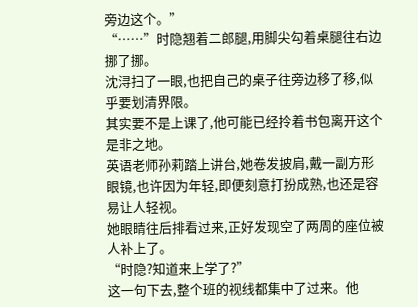旁边这个。”
“……”时隐翘着二郎腿,用脚尖勾着桌腿往右边挪了挪。
沈浔扫了一眼,也把自己的桌子往旁边移了移,似乎要划清界限。
其实要不是上课了,他可能已经拎着书包离开这个是非之地。
英语老师孙莉踏上讲台,她卷发披肩,戴一副方形眼镜,也许因为年轻,即便刻意打扮成熟,也还是容易让人轻视。
她眼睛往后排看过来,正好发现空了两周的座位被人补上了。
“时隐?知道来上学了?”
这一句下去,整个班的视线都集中了过来。他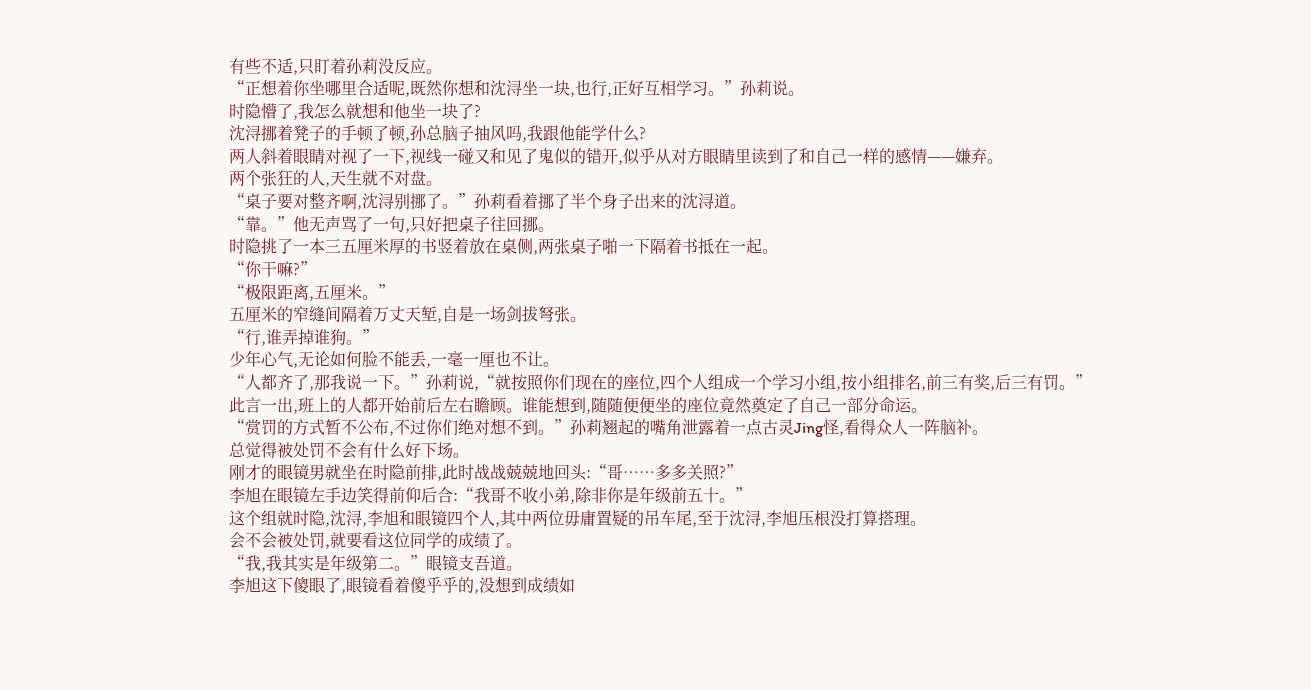有些不适,只盯着孙莉没反应。
“正想着你坐哪里合适呢,既然你想和沈浔坐一块,也行,正好互相学习。”孙莉说。
时隐懵了,我怎么就想和他坐一块了?
沈浔挪着凳子的手顿了顿,孙总脑子抽风吗,我跟他能学什么?
两人斜着眼睛对视了一下,视线一碰又和见了鬼似的错开,似乎从对方眼睛里读到了和自己一样的感情——嫌弃。
两个张狂的人,天生就不对盘。
“桌子要对整齐啊,沈浔别挪了。”孙莉看着挪了半个身子出来的沈浔道。
“靠。”他无声骂了一句,只好把桌子往回挪。
时隐挑了一本三五厘米厚的书竖着放在桌侧,两张桌子啪一下隔着书抵在一起。
“你干嘛?”
“极限距离,五厘米。”
五厘米的窄缝间隔着万丈天堑,自是一场剑拔弩张。
“行,谁弄掉谁狗。”
少年心气,无论如何脸不能丢,一毫一厘也不让。
“人都齐了,那我说一下。”孙莉说,“就按照你们现在的座位,四个人组成一个学习小组,按小组排名,前三有奖,后三有罚。”
此言一出,班上的人都开始前后左右瞻顾。谁能想到,随随便便坐的座位竟然奠定了自己一部分命运。
“赏罚的方式暂不公布,不过你们绝对想不到。”孙莉翘起的嘴角泄露着一点古灵Jing怪,看得众人一阵脑补。
总觉得被处罚不会有什么好下场。
刚才的眼镜男就坐在时隐前排,此时战战兢兢地回头:“哥……多多关照?”
李旭在眼镜左手边笑得前仰后合:“我哥不收小弟,除非你是年级前五十。”
这个组就时隐,沈浔,李旭和眼镜四个人,其中两位毋庸置疑的吊车尾,至于沈浔,李旭压根没打算搭理。
会不会被处罚,就要看这位同学的成绩了。
“我,我其实是年级第二。”眼镜支吾道。
李旭这下傻眼了,眼镜看着傻乎乎的,没想到成绩如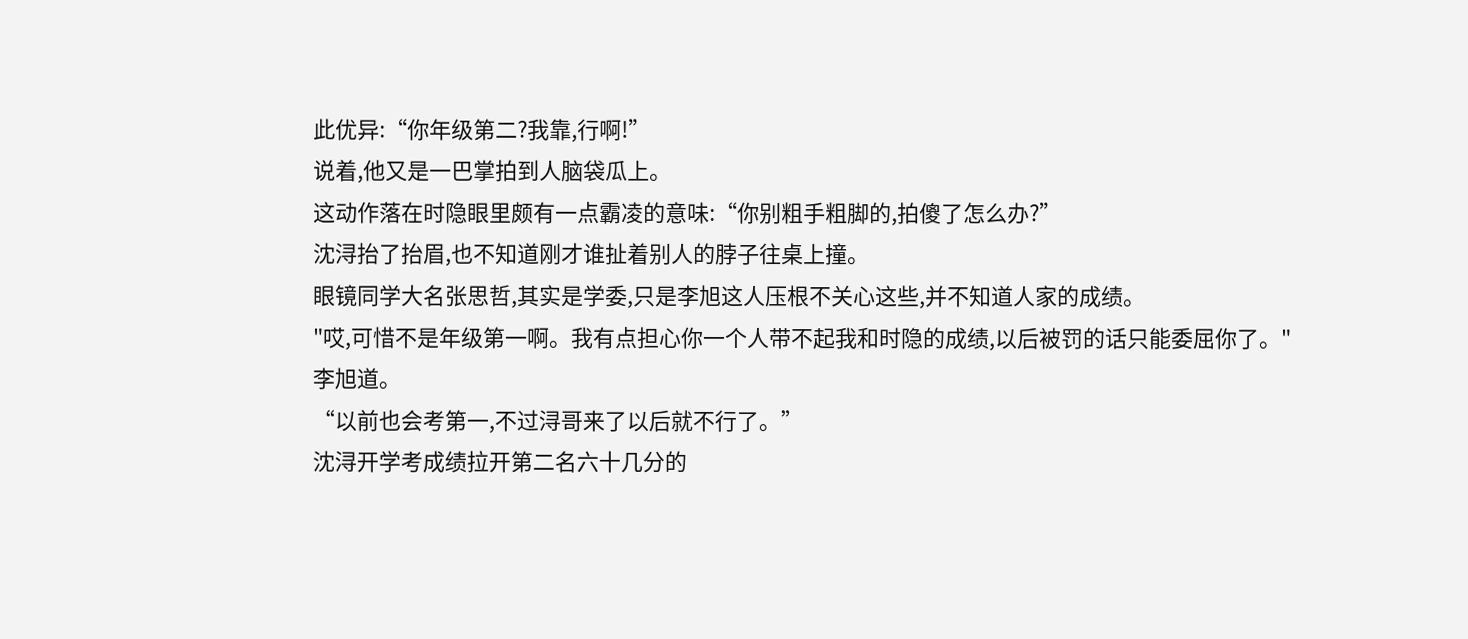此优异:“你年级第二?我靠,行啊!”
说着,他又是一巴掌拍到人脑袋瓜上。
这动作落在时隐眼里颇有一点霸凌的意味:“你别粗手粗脚的,拍傻了怎么办?”
沈浔抬了抬眉,也不知道刚才谁扯着别人的脖子往桌上撞。
眼镜同学大名张思哲,其实是学委,只是李旭这人压根不关心这些,并不知道人家的成绩。
"哎,可惜不是年级第一啊。我有点担心你一个人带不起我和时隐的成绩,以后被罚的话只能委屈你了。"李旭道。
“以前也会考第一,不过浔哥来了以后就不行了。”
沈浔开学考成绩拉开第二名六十几分的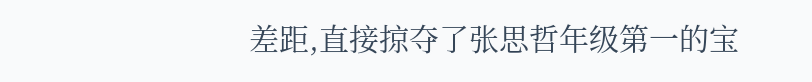差距,直接掠夺了张思哲年级第一的宝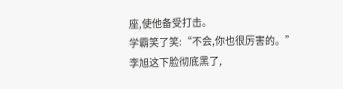座,使他备受打击。
学霸笑了笑:“不会,你也很厉害的。”
李旭这下脸彻底黑了,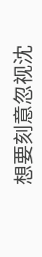想要刻意忽视沈